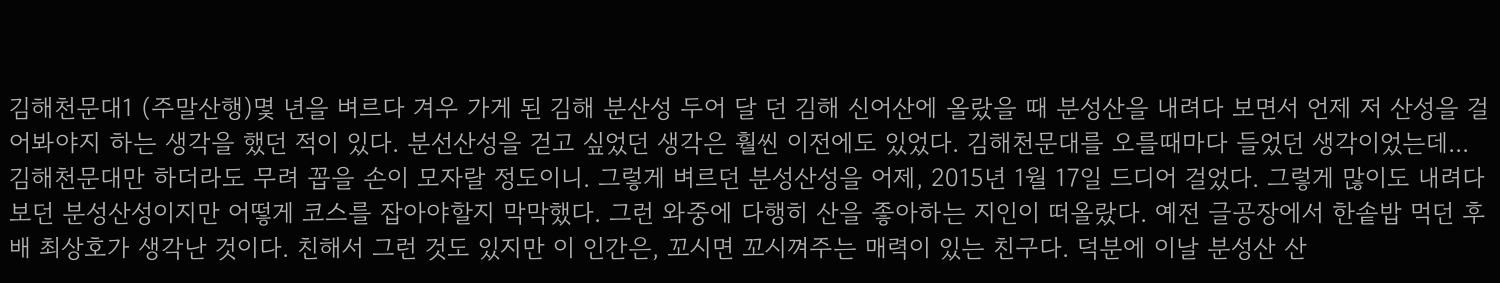김해천문대1 (주말산행)몇 년을 벼르다 겨우 가게 된 김해 분산성 두어 달 던 김해 신어산에 올랐을 때 분성산을 내려다 보면서 언제 저 산성을 걸어봐야지 하는 생각을 했던 적이 있다. 분선산성을 걷고 싶었던 생각은 훨씬 이전에도 있었다. 김해천문대를 오를때마다 들었던 생각이었는데... 김해천문대만 하더라도 무려 꼽을 손이 모자랄 정도이니. 그렇게 벼르던 분성산성을 어제, 2015년 1월 17일 드디어 걸었다. 그렇게 많이도 내려다 보던 분성산성이지만 어떻게 코스를 잡아야할지 막막했다. 그런 와중에 다행히 산을 좋아하는 지인이 떠올랐다. 예전 글공장에서 한솥밥 먹던 후배 최상호가 생각난 것이다. 친해서 그런 것도 있지만 이 인간은, 꼬시면 꼬시껴주는 매력이 있는 친구다. 덕분에 이날 분성산 산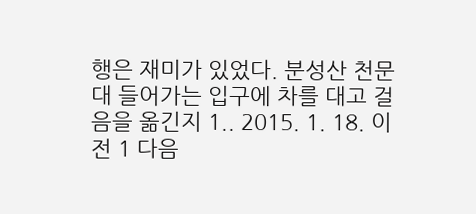행은 재미가 있었다. 분성산 천문대 들어가는 입구에 차를 대고 걸음을 옮긴지 1.. 2015. 1. 18. 이전 1 다음